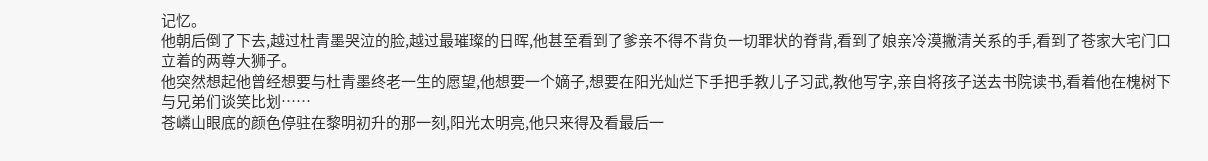记忆。
他朝后倒了下去,越过杜青墨哭泣的脸,越过最璀璨的日晖,他甚至看到了爹亲不得不背负一切罪状的脊背,看到了娘亲冷漠撇清关系的手,看到了苍家大宅门口立着的两尊大狮子。
他突然想起他曾经想要与杜青墨终老一生的愿望,他想要一个嫡子,想要在阳光灿烂下手把手教儿子习武,教他写字,亲自将孩子送去书院读书,看着他在槐树下与兄弟们谈笑比划……
苍嶙山眼底的颜色停驻在黎明初升的那一刻,阳光太明亮,他只来得及看最后一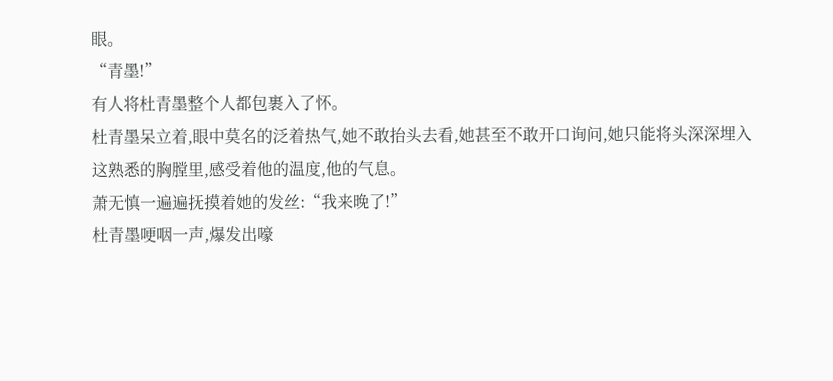眼。
“青墨!”
有人将杜青墨整个人都包裹入了怀。
杜青墨呆立着,眼中莫名的泛着热气,她不敢抬头去看,她甚至不敢开口询问,她只能将头深深埋入这熟悉的胸膛里,感受着他的温度,他的气息。
萧无慎一遍遍抚摸着她的发丝:“我来晚了!”
杜青墨哽咽一声,爆发出嚎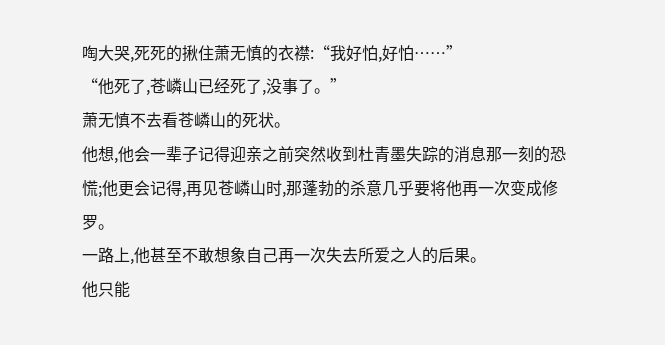啕大哭,死死的揪住萧无慎的衣襟:“我好怕,好怕……”
“他死了,苍嶙山已经死了,没事了。”
萧无慎不去看苍嶙山的死状。
他想,他会一辈子记得迎亲之前突然收到杜青墨失踪的消息那一刻的恐慌;他更会记得,再见苍嶙山时,那蓬勃的杀意几乎要将他再一次变成修罗。
一路上,他甚至不敢想象自己再一次失去所爱之人的后果。
他只能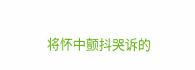将怀中颤抖哭诉的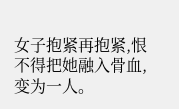女子抱紧再抱紧,恨不得把她融入骨血,变为一人。